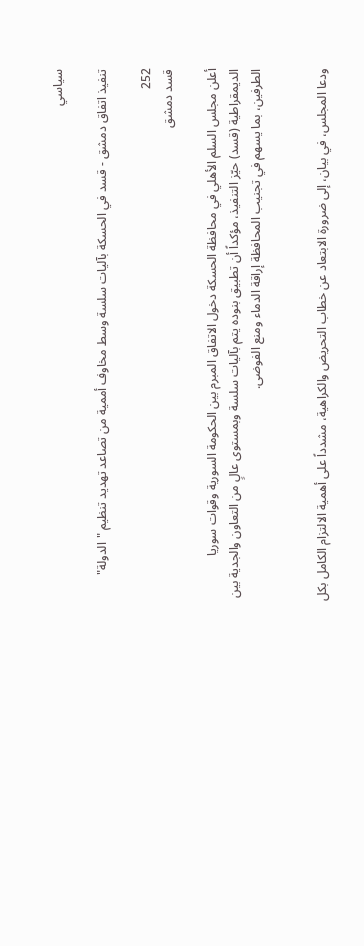سياسي

تنفيذ اتفاق دمشق - قسد في الحسكة بآليات سلسة وسط مخاوف أممية من تصاعد تهديد تنظيم "الدولة"

252
قسد دمشق

أعلن مجلس السلم الأهلي في محافظة الحسكة دخول الاتفاق المبرم بين الحكومة السورية وقوات سوريا الديمقراطية (قسد) حيّز التنفيذ، مؤكداً أن تطبيق بنوده يتم بآليات سلسة وبمستوى عالٍ من التعاون والجدية بين الطرفين، بما يسهم في تجنيب المحافظة إراقة الدماء ومنع الفوضى.


ودعا المجلس، في بيان، إلى ضرورة الابتعاد عن خطاب التحريض والكراهية، مشدداً على أهمية الالتزام الكامل بكل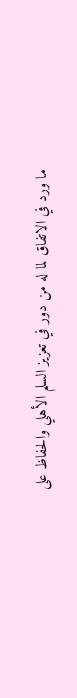ما ورد في الاتفاق لما له من دور في تعزيز السلم الأهلي والحفاظ على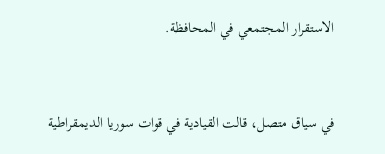الاستقرار المجتمعي في المحافظة.


في سياق متصل، قالت القيادية في قوات سوريا الديمقراطية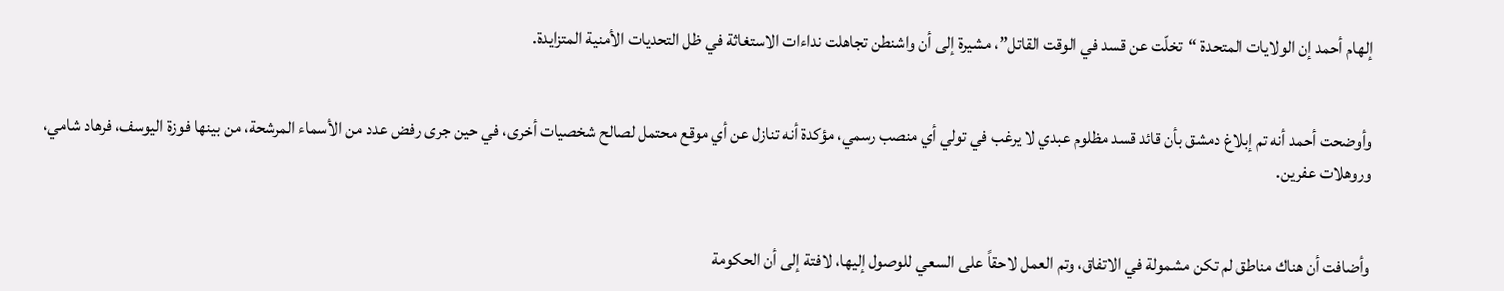إلهام أحمد إن الولايات المتحدة “تخلّت عن قسد في الوقت القاتل”، مشيرة إلى أن واشنطن تجاهلت نداءات الاستغاثة في ظل التحديات الأمنية المتزايدة.


وأوضحت أحمد أنه تم إبلاغ دمشق بأن قائد قسد مظلوم عبدي لا يرغب في تولي أي منصب رسمي، مؤكدة أنه تنازل عن أي موقع محتمل لصالح شخصيات أخرى، في حين جرى رفض عدد من الأسماء المرشحة، من بينها فوزة اليوسف، فرهاد شامي، وروهلات عفرين.


وأضافت أن هناك مناطق لم تكن مشمولة في الاتفاق، وتم العمل لاحقاً على السعي للوصول إليها، لافتة إلى أن الحكومة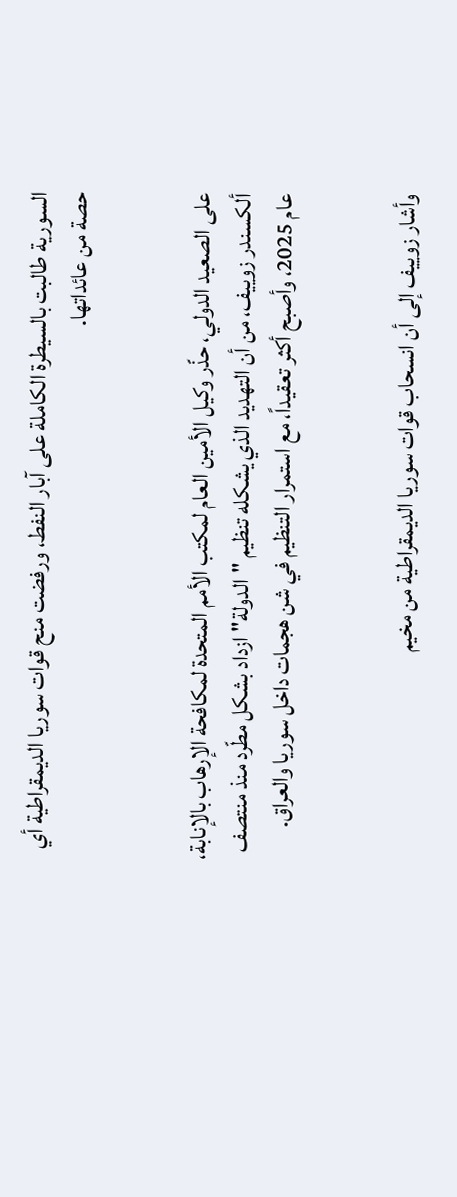السورية طالبت بالسيطرة الكاملة على آبار النفط، ورفضت منح قوات سوريا الديمقراطية أي حصة من عائداتها.


على الصعيد الدولي، حذّر وكيل الأمين العام لمكتب الأمم المتحدة لمكافحة الإرهاب بالإنابة، ألكسندر زوييف، من أن التهديد الذي يشكله تنظيم "الدولة" ازداد بشكل مطّرد منذ منتصف عام 2025، وأصبح أكثر تعقيداً، مع استمرار التنظيم في شن هجمات داخل سوريا والعراق.


وأشار زوييف إلى أن انسحاب قوات سوريا الديمقراطية من مخيم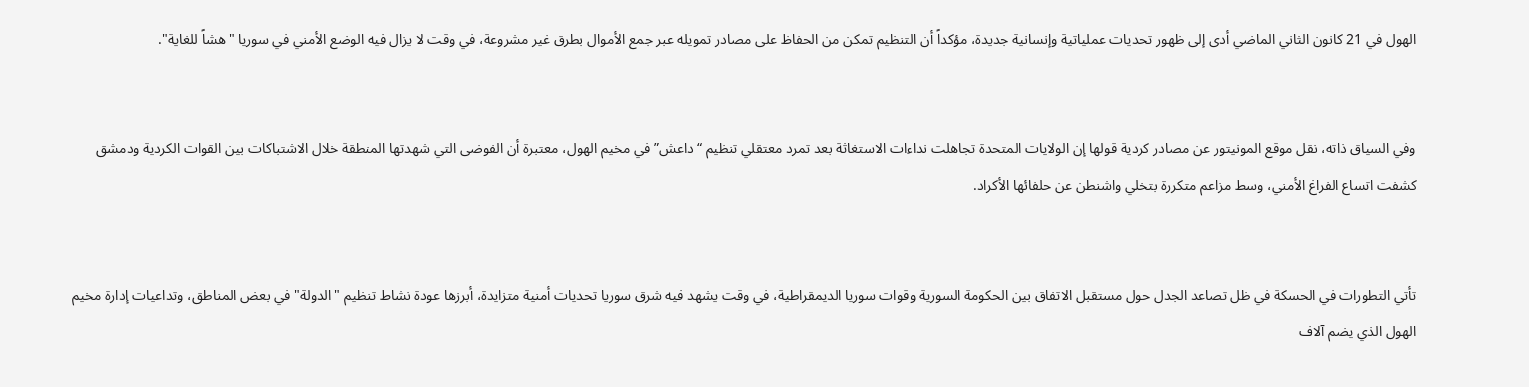الهول في 21 كانون الثاني الماضي أدى إلى ظهور تحديات عملياتية وإنسانية جديدة، مؤكداً أن التنظيم تمكن من الحفاظ على مصادر تمويله عبر جمع الأموال بطرق غير مشروعة، في وقت لا يزال فيه الوضع الأمني في سوريا "هشاً للغاية".


وفي السياق ذاته، نقل موقع المونيتور عن مصادر كردية قولها إن الولايات المتحدة تجاهلت نداءات الاستغاثة بعد تمرد معتقلي تنظيم “داعش” في مخيم الهول، معتبرة أن الفوضى التي شهدتها المنطقة خلال الاشتباكات بين القوات الكردية ودمشق كشفت اتساع الفراغ الأمني، وسط مزاعم متكررة بتخلي واشنطن عن حلفائها الأكراد.


تأتي التطورات في الحسكة في ظل تصاعد الجدل حول مستقبل الاتفاق بين الحكومة السورية وقوات سوريا الديمقراطية، في وقت يشهد فيه شرق سوريا تحديات أمنية متزايدة، أبرزها عودة نشاط تنظيم "الدولة" في بعض المناطق، وتداعيات إدارة مخيم الهول الذي يضم آلاف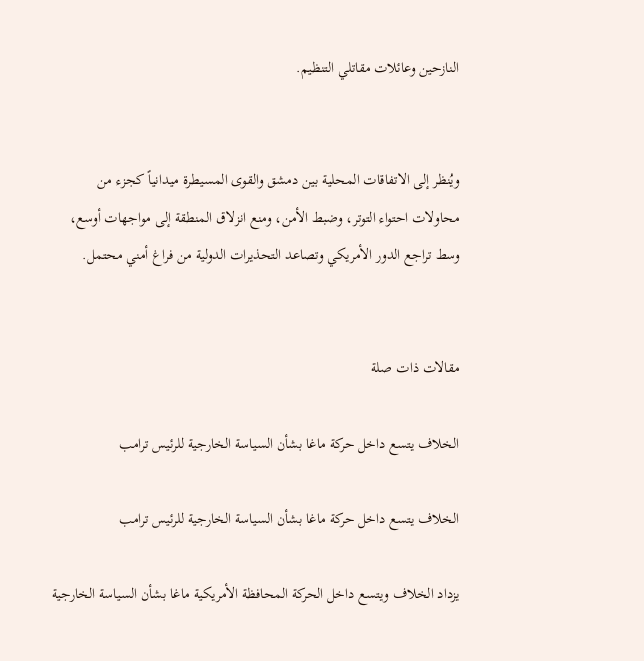النازحين وعائلات مقاتلي التنظيم.


ويُنظر إلى الاتفاقات المحلية بين دمشق والقوى المسيطرة ميدانياً كجزء من محاولات احتواء التوتر، وضبط الأمن، ومنع انزلاق المنطقة إلى مواجهات أوسع، وسط تراجع الدور الأمريكي وتصاعد التحذيرات الدولية من فراغ أمني محتمل.


مقالات ذات صلة

الخلاف يتسع داخل حركة ماغا بشأن السياسة الخارجية للرئيس ترامب

الخلاف يتسع داخل حركة ماغا بشأن السياسة الخارجية للرئيس ترامب

يزداد الخلاف ويتسع داخل الحركة المحافظة الأمريكية ماغا بشأن السياسة الخارجية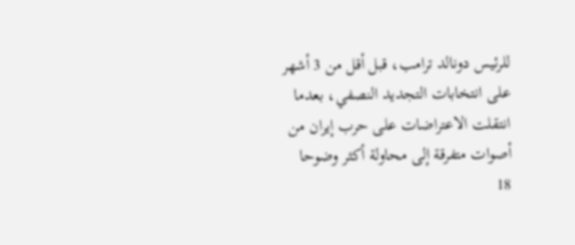للرئيس دونالد ترامب، قبل أقل من 3 أشهر على انتخابات التجديد النصفي، بعدما انتقلت الاعتراضات على حرب إيران من أصوات متفرقة إلى محاولة أكثر وضوحا
18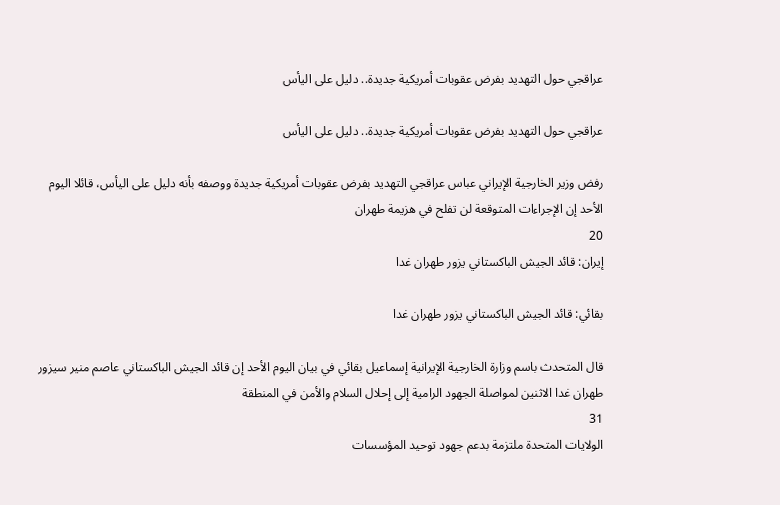عراقجي حول التهديد بفرض عقوبات أمريكية جديدة.. دليل على اليأس

عراقجي حول التهديد بفرض عقوبات أمريكية جديدة.. دليل على اليأس

رفض وزير الخارجية الإيراني عباس عراقجي التهديد بفرض عقوبات أمريكية جديدة ووصفه بأنه دليل على اليأس، قائلا اليوم الأحد إن الإجراءات المتوقعة لن تفلح في هزيمة طهران
20
إيران: قائد الجيش الباكستاني يزور طهران غدا

بقائي: قائد الجيش الباكستاني يزور طهران غدا

قال المتحدث باسم وزارة الخارجية الإيرانية إسماعيل بقائي في بيان اليوم الأحد إن قائد الجيش الباكستاني عاصم ‌منير سيزور طهران غدا الاثنين لمواصلة الجهود الرامية إلى إحلال السلام والأمن في المنطقة
31
الولايات المتحدة ملتزمة بدعم جهود توحيد المؤسسات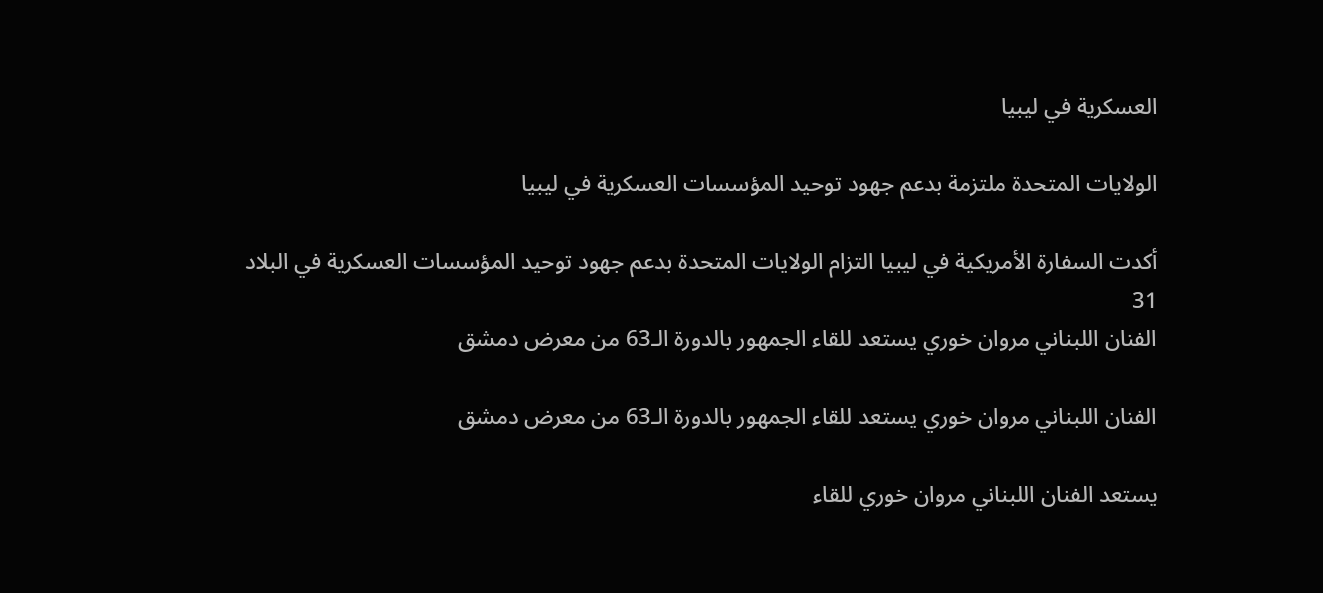العسكرية في ليبيا

الولايات المتحدة ملتزمة بدعم جهود توحيد المؤسسات العسكرية في ليبيا

أكدت السفارة الأمريكية في ليبيا التزام الولايات المتحدة بدعم جهود توحيد المؤسسات العسكرية في البلاد
31
الفنان اللبناني مروان خوري يستعد للقاء الجمهور بالدورة الـ63 من معرض دمشق

الفنان اللبناني مروان خوري يستعد للقاء الجمهور بالدورة الـ63 من معرض دمشق

يستعد الفنان اللبناني مروان خوري للقاء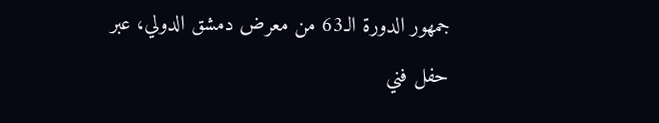جمهور الدورة الـ63 من معرض دمشق الدولي، عبر حفل فني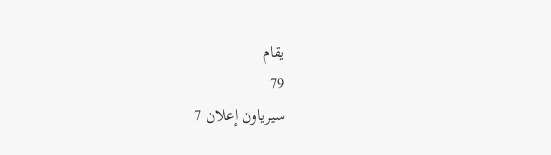يقام
79
سيرياون إعلان 7